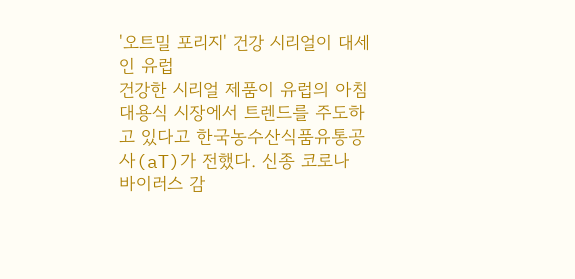'오트밀 포리지' 건강 시리얼이 대세인 유럽
건강한 시리얼 제품이 유럽의 아침 대용식 시장에서 트렌드를 주도하고 있다고 한국농수산식품유통공사(aT)가 전했다. 신종 코로나 바이러스 감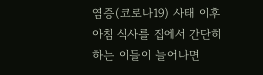염증(코로나19) 사태 이후 아침 식사를 집에서 간단히 하는 이들이 늘어나면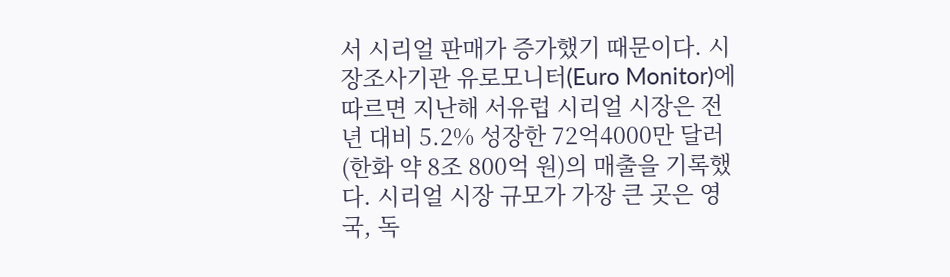서 시리얼 판매가 증가했기 때문이다. 시장조사기관 유로모니터(Euro Monitor)에 따르면 지난해 서유럽 시리얼 시장은 전년 대비 5.2% 성장한 72억4000만 달러(한화 약 8조 800억 원)의 매출을 기록했다. 시리얼 시장 규모가 가장 큰 곳은 영국, 독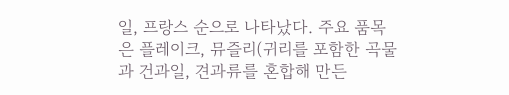일, 프랑스 순으로 나타났다. 주요 품목은 플레이크, 뮤즐리(귀리를 포함한 곡물과 건과일, 견과류를 혼합해 만든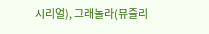시리얼), 그래놀라(뮤즐리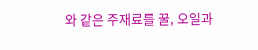와 같은 주재료를 꿀, 오일과